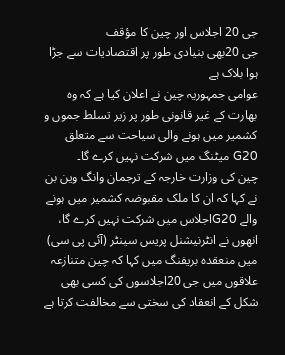جی 20 اجلاس اور چین کا مؤقف
جی 20بھی بنیادی طور پر اقتصادیات سے جڑا ہوا بلاک ہے
عوامی جمہوریہ چین نے اعلان کیا ہے کہ وہ بھارت کے غیر قانونی طور پر زیر تسلط جموں و کشمیر میں ہونے والی سیاحت سے متعلق G20 میٹنگ میں شرکت نہیں کرے گا۔
چین کی وزارت خارجہ کے ترجمان وانگ وین بن نے کہا کہ ان کا ملک مقبوضہ کشمیر میں ہونے والے G20اجلاس میں شرکت نہیں کرے گا، انھوں نے انٹرنیشنل پریس سینٹر (آئی پی سی) میں منعقدہ بریفنگ میں کہا کہ چین متنازعہ علاقوں میں جی 20اجلاسوں کی کسی بھی شکل کے انعقاد کی سختی سے مخالفت کرتا ہے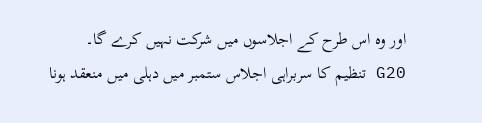اور وہ اس طرح کے اجلاسوں میں شرکت نہیں کرے گا۔
G20 تنظیم کا سربراہی اجلاس ستمبر میں دہلی میں منعقد ہونا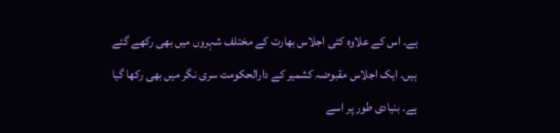ہے۔ اس کے علاوہ کئی اجلاس بھارت کے مختلف شہروں میں بھی رکھے گئے ہیں۔ ایک اجلاس مقبوضہ کشمیر کے دارالحکومت سری نگر میں بھی رکھا گیا ہے۔ بنیادی طور پر اسے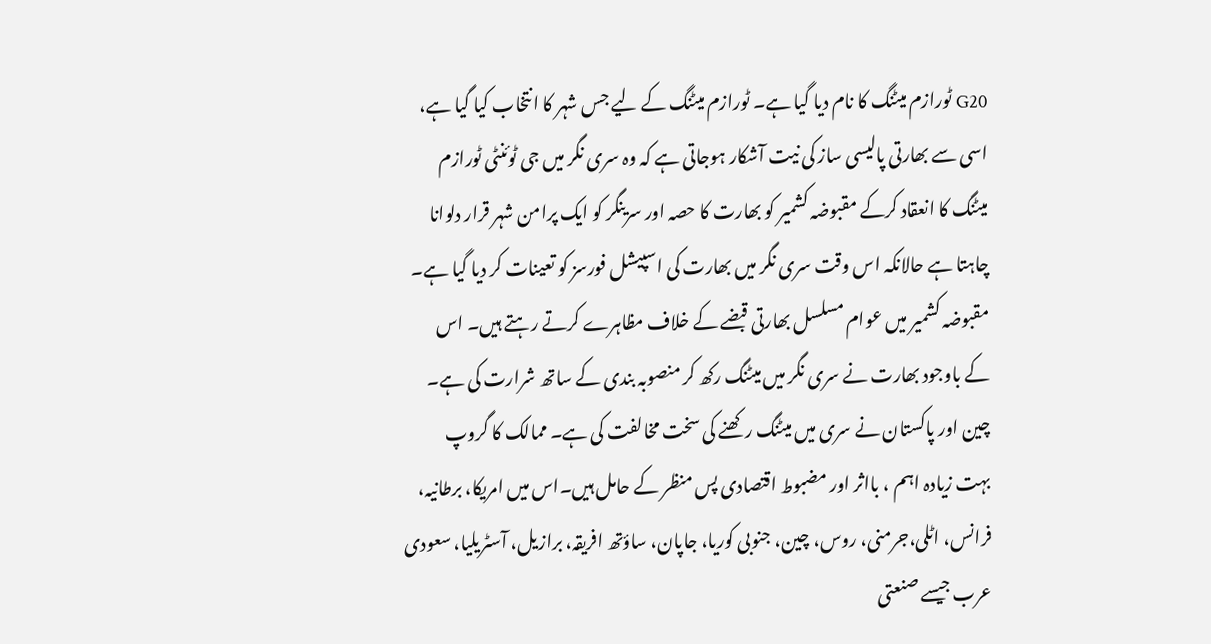G20 ٹورازم میٹنگ کا نام دیا گیا ہے۔ ٹورازم میٹنگ کے لیے جس شہر کا انتخاب کیا گیا ہے، اسی سے بھارتی پالیسی ساز کی نیت آشکار ہوجاتی ہے کہ وہ سری نگر میں جی ٹوئنٹی ٹورازم میٹنگ کا انعقاد کرکے مقبوضہ کشمیر کو بھارت کا حصہ اور سرینگر کو ایک پرامن شہر قرار دلوانا چاہتا ہے حالانکہ اس وقت سری نگر میں بھارت کی اسپیشل فورسز کو تعینات کر دیا گیا ہے۔
مقبوضہ کشمیر میں عوام مسلسل بھارتی قبضے کے خلاف مظاہرے کرتے رہتے ہیں۔ اس کے باوجود بھارت نے سری نگر میں میٹنگ رکھ کر منصوبہ بندی کے ساتھ شرارت کی ہے۔ چین اور پاکستان نے سری میں میٹنگ رکھنے کی سخت مخالفت کی ہے۔ ممالک کا گروپ بہت زیادہ اہم ، بااثر اور مضبوط اقتصادی پس منظر کے حامل ہیں۔اس میں امریکا، برطانیہ، فرانس، اٹلی،جرمنی، روس، چین، جنوبی کوریا، جاپان، ساؤتھ افریقہ، برازیل، آسٹریلیا، سعودی عرب جیسے صنعتی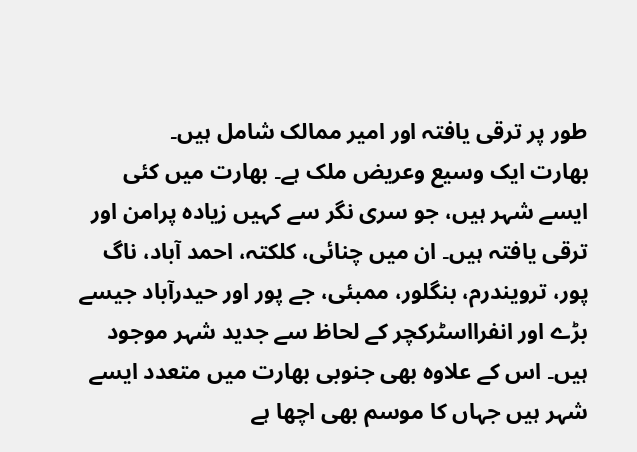طور پر ترقی یافتہ اور امیر ممالک شامل ہیں۔
بھارت ایک وسیع وعریض ملک ہے۔ بھارت میں کئی ایسے شہر ہیں، جو سری نگر سے کہیں زیادہ پرامن اور ترقی یافتہ ہیں۔ ان میں چنائی، کلکتہ، احمد آباد، ناگ پور، ترویندرم، بنگلور، ممبئی، جے پور اور حیدرآباد جیسے بڑے اور انفرااسٹرکچر کے لحاظ سے جدید شہر موجود ہیں۔ اس کے علاوہ بھی جنوبی بھارت میں متعدد ایسے شہر ہیں جہاں کا موسم بھی اچھا ہے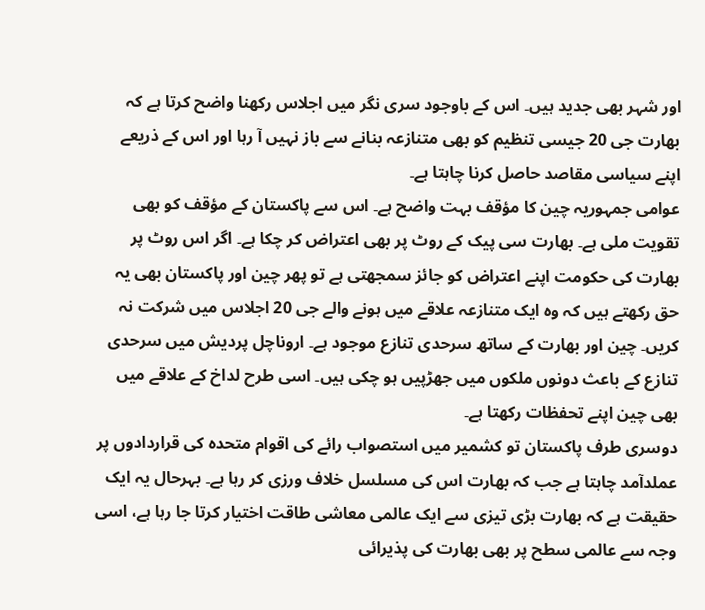اور شہر بھی جدید ہیں۔ اس کے باوجود سری نگر میں اجلاس رکھنا واضح کرتا ہے کہ بھارت جی 20 جیسی تنظیم کو بھی متنازعہ بنانے سے باز نہیں آ رہا اور اس کے ذریعے اپنے سیاسی مقاصد حاصل کرنا چاہتا ہے۔
عوامی جمہوریہ چین کا مؤقف بہت واضح ہے۔ اس سے پاکستان کے مؤقف کو بھی تقویت ملی ہے۔ بھارت سی پیک کے روٹ پر بھی اعتراض کر چکا ہے۔ اگر اس روٹ پر بھارت کی حکومت اپنے اعتراض کو جائز سمجھتی ہے تو پھر چین اور پاکستان بھی یہ حق رکھتے ہیں کہ وہ ایک متنازعہ علاقے میں ہونے والے جی 20 اجلاس میں شرکت نہ کریں۔ چین اور بھارت کے ساتھ سرحدی تنازع موجود ہے۔ اروناچل پردیش میں سرحدی تنازع کے باعث دونوں ملکوں میں جھڑپیں ہو چکی ہیں۔ اسی طرح لداخ کے علاقے میں بھی چین اپنے تحفظات رکھتا ہے۔
دوسری طرف پاکستان تو کشمیر میں استصواب رائے کی اقوام متحدہ کی قراردادوں پر عملدآمد چاہتا ہے جب کہ بھارت اس کی مسلسل خلاف ورزی کر رہا ہے۔ بہرحال یہ ایک حقیقت ہے کہ بھارت بڑی تیزی سے ایک عالمی معاشی طاقت اختیار کرتا جا رہا ہے، اسی وجہ سے عالمی سطح پر بھی بھارت کی پذیرائی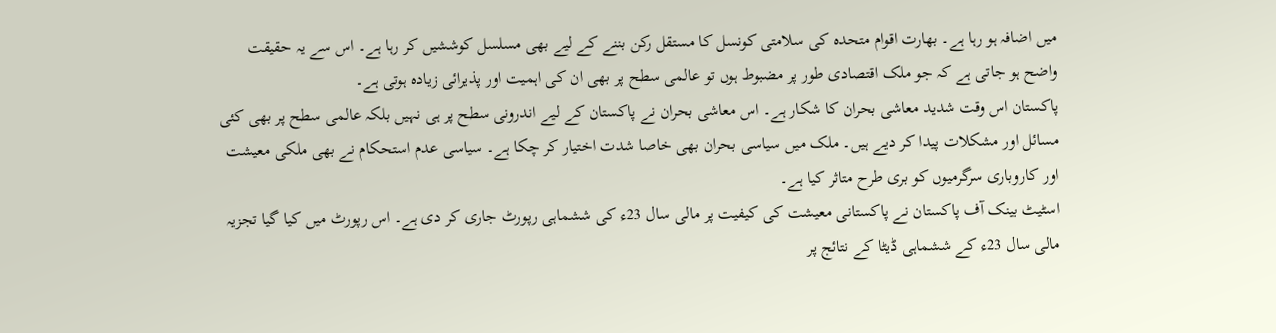میں اضافہ ہو رہا ہے۔ بھارت اقوام متحدہ کی سلامتی کونسل کا مستقل رکن بننے کے لیے بھی مسلسل کوششیں کر رہا ہے۔ اس سے یہ حقیقت واضح ہو جاتی ہے کہ جو ملک اقتصادی طور پر مضبوط ہوں تو عالمی سطح پر بھی ان کی اہمیت اور پذیرائی زیادہ ہوتی ہے۔
پاکستان اس وقت شدید معاشی بحران کا شکار ہے۔ اس معاشی بحران نے پاکستان کے لیے اندرونی سطح پر ہی نہیں بلکہ عالمی سطح پر بھی کئی مسائل اور مشکلات پیدا کر دیے ہیں۔ ملک میں سیاسی بحران بھی خاصا شدت اختیار کر چکا ہے۔ سیاسی عدم استحکام نے بھی ملکی معیشت اور کاروباری سرگرمیوں کو بری طرح متاثر کیا ہے۔
اسٹیٹ بینک آف پاکستان نے پاکستانی معیشت کی کیفیت پر مالی سال 23ء کی ششماہی رپورٹ جاری کر دی ہے۔ اس رپورٹ میں کیا گیا تجزیہ مالی سال 23ء کے ششماہی ڈیٹا کے نتائج پر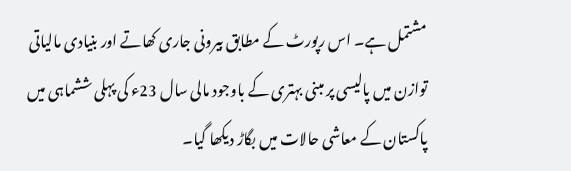مشتمل ہے۔ اس رپورٹ کے مطابق بیرونی جاری کھاتے اور بنیادی مالیاتی توازن میں پالیسی پر مبنی بہتری کے باوجود مالی سال 23ء کی پہلی ششماہی میں پاکستان کے معاشی حالات میں بگاڑ دیکھا گیا۔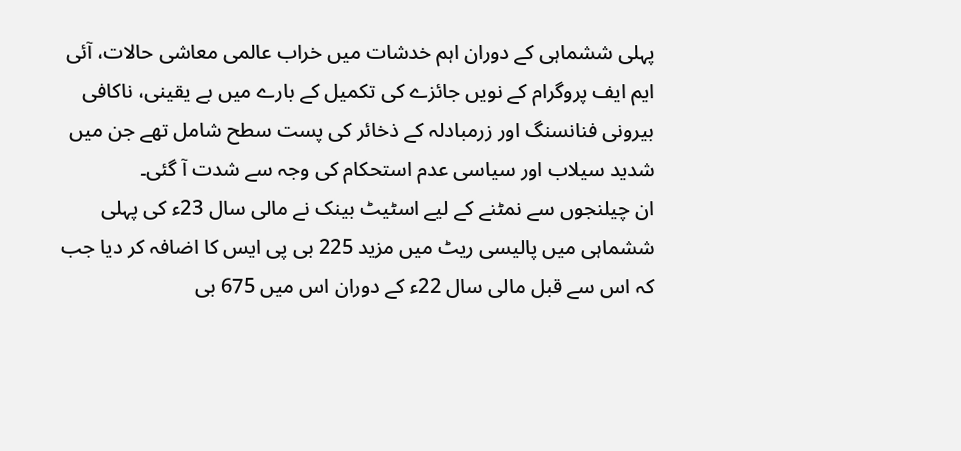پہلی ششماہی کے دوران اہم خدشات میں خراب عالمی معاشی حالات، آئی ایم ایف پروگرام کے نویں جائزے کی تکمیل کے بارے میں بے یقینی، ناکافی بیرونی فنانسنگ اور زرمبادلہ کے ذخائر کی پست سطح شامل تھے جن میں شدید سیلاب اور سیاسی عدم استحکام کی وجہ سے شدت آ گئی۔
ان چیلنجوں سے نمٹنے کے لیے اسٹیٹ بینک نے مالی سال 23ء کی پہلی ششماہی میں پالیسی ریٹ میں مزید 225 بی پی ایس کا اضافہ کر دیا جب کہ اس سے قبل مالی سال 22ء کے دوران اس میں 675 بی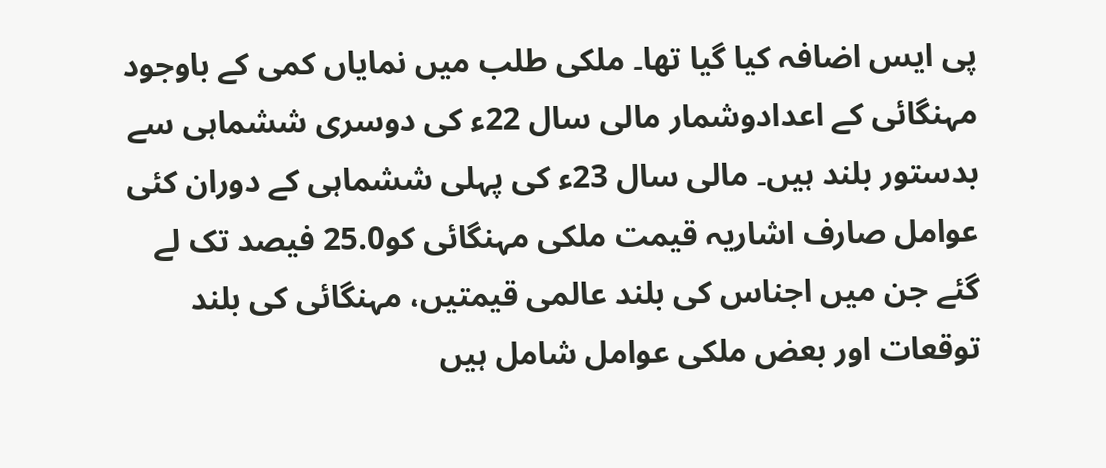پی ایس اضافہ کیا گیا تھا۔ ملکی طلب میں نمایاں کمی کے باوجود مہنگائی کے اعدادوشمار مالی سال 22ء کی دوسری ششماہی سے بدستور بلند ہیں۔ مالی سال 23ء کی پہلی ششماہی کے دوران کئی عوامل صارف اشاریہ قیمت ملکی مہنگائی کو25.0 فیصد تک لے گئے جن میں اجناس کی بلند عالمی قیمتیں، مہنگائی کی بلند توقعات اور بعض ملکی عوامل شامل ہیں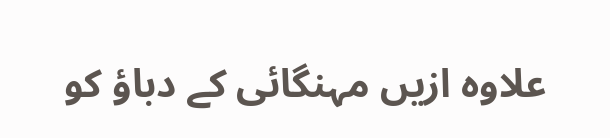علاوہ ازیں مہنگائی کے دباؤ کو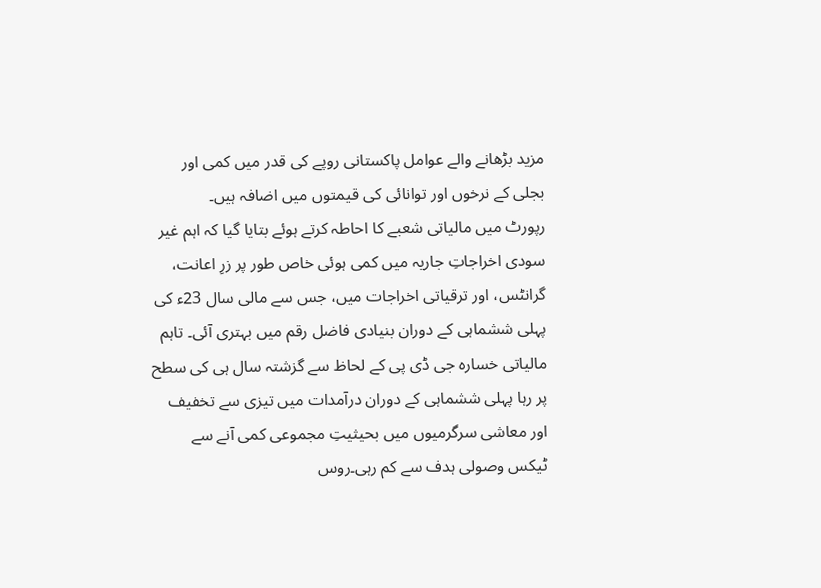مزید بڑھانے والے عوامل پاکستانی روپے کی قدر میں کمی اور بجلی کے نرخوں اور توانائی کی قیمتوں میں اضافہ ہیں۔
رپورٹ میں مالیاتی شعبے کا احاطہ کرتے ہوئے بتایا گیا کہ اہم غیر سودی اخراجاتِ جاریہ میں کمی ہوئی خاص طور پر زرِ اعانت، گرانٹس، اور ترقیاتی اخراجات میں، جس سے مالی سال 23ء کی پہلی ششماہی کے دوران بنیادی فاضل رقم میں بہتری آئی۔ تاہم مالیاتی خسارہ جی ڈی پی کے لحاظ سے گزشتہ سال ہی کی سطح پر رہا پہلی ششماہی کے دوران درآمدات میں تیزی سے تخفیف اور معاشی سرگرمیوں میں بحیثیتِ مجموعی کمی آنے سے ٹیکس وصولی ہدف سے کم رہی۔روس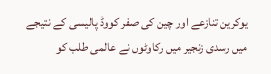یوکرین تنازعے اور چین کی صفر کووڈ پالیسی کے نتیجے میں رسدی زنجیر میں رکاوٹوں نے عالمی طلب کو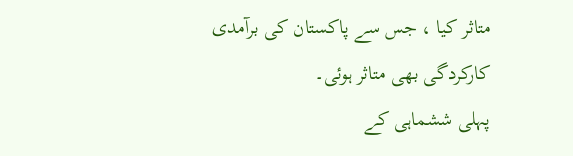متاثر کیا ، جس سے پاکستان کی برآمدی کارکردگی بھی متاثر ہوئی۔
پہلی ششماہی کے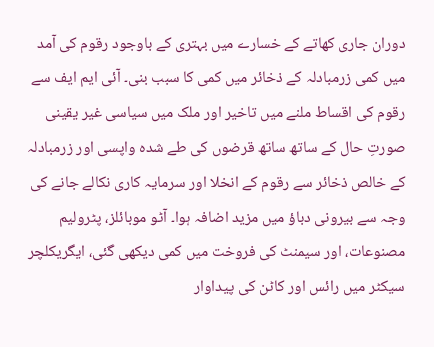دوران جاری کھاتے کے خسارے میں بہتری کے باوجود رقوم کی آمد میں کمی زرمبادلہ کے ذخائر میں کمی کا سبب بنی۔ آئی ایم ایف سے رقوم کی اقساط ملنے میں تاخیر اور ملک میں سیاسی غیر یقینی صورتِ حال کے ساتھ ساتھ قرضوں کی طے شدہ واپسی اور زرمبادلہ کے خالص ذخائر سے رقوم کے انخلا اور سرمایہ کاری نکالے جانے کی وجہ سے بیرونی دباؤ میں مزید اضافہ ہوا۔ آٹو موبائلز، پٹرولیم مصنوعات، اور سیمنٹ کی فروخت میں کمی دیکھی گئی، ایگریکلچر سیکٹر میں رائس اور کاٹن کی پیداوار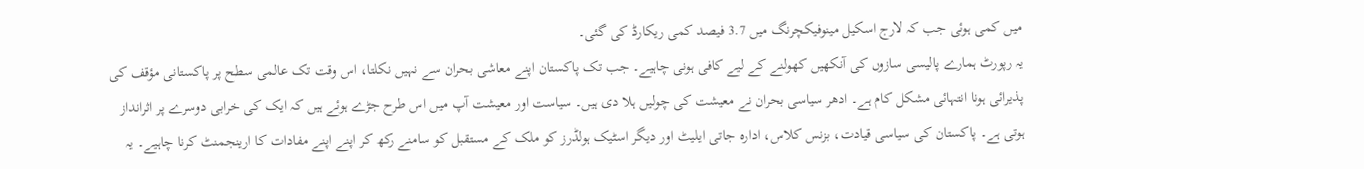میں کمی ہوئی جب کہ لارج اسکیل مینوفیکچرنگ میں 3.7 فیصد کمی ریکارڈ کی گئی۔
یہ رپورٹ ہمارے پالیسی سازوں کی آنکھیں کھولنے کے لیے کافی ہونی چاہیے۔ جب تک پاکستان اپنے معاشی بحران سے نہیں نکلتا، اس وقت تک عالمی سطح پر پاکستانی مؤقف کی پذیرائی ہونا انتہائی مشکل کام ہے۔ ادھر سیاسی بحران نے معیشت کی چولیں ہلا دی ہیں۔ سیاست اور معیشت آپ میں اس طرح جڑے ہوئے ہیں کہ ایک کی خرابی دوسرے پر اثرانداز ہوتی ہے۔ پاکستان کی سیاسی قیادت، بزنس کلاس، ادارہ جاتی ایلیٹ اور دیگر اسٹیک ہولڈرز کو ملک کے مستقبل کو سامنے رکھ کر اپنے اپنے مفادات کا ارینجمنٹ کرنا چاہیے۔ یہ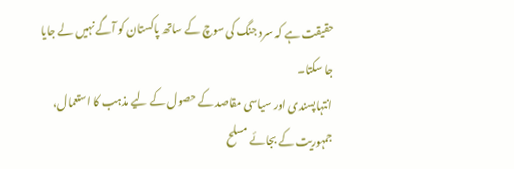حقیقت ہے کہ سرد جنگ کی سوچ کے ساتھ پاکستان کو آگے نہیں لے جایا جا سکتا۔
انتہاپسندی اور سیاسی مقاصد کے حصول کے لیے مذہب کا استعمال، جمہوریت کے بجائے مسلح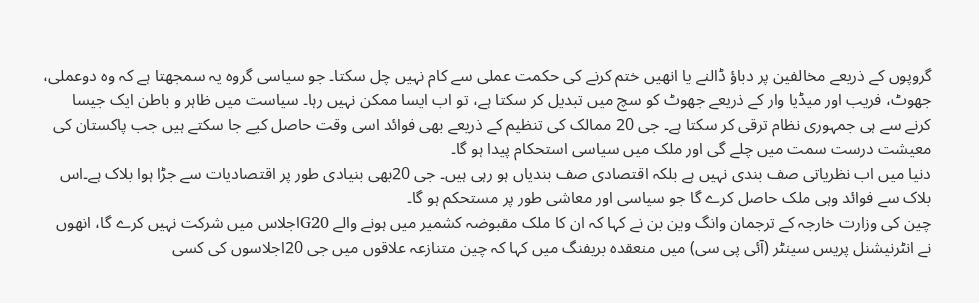گروپوں کے ذریعے مخالفین پر دباؤ ڈالنے یا انھیں ختم کرنے کی حکمت عملی سے کام نہیں چل سکتا۔ جو سیاسی گروہ یہ سمجھتا ہے کہ وہ دوعملی، جھوٹ، فریب اور میڈیا وار کے ذریعے جھوٹ کو سچ میں تبدیل کر سکتا ہے، تو اب ایسا ممکن نہیں رہا۔ سیاست میں ظاہر و باطن ایک جیسا کرنے سے ہی جمہوری نظام ترقی کر سکتا ہے۔ جی 20 ممالک کی تنظیم کے ذریعے بھی فوائد اسی وقت حاصل کیے جا سکتے ہیں جب پاکستان کی معیشت درست سمت میں چلے گی اور ملک میں سیاسی استحکام پیدا ہو گا۔
دنیا میں اب نظریاتی صف بندی نہیں ہے بلکہ اقتصادی صف بندیاں ہو رہی ہیں۔ جی 20بھی بنیادی طور پر اقتصادیات سے جڑا ہوا بلاک ہے۔اس بلاک سے فوائد وہی ملک حاصل کرے گا جو سیاسی اور معاشی طور پر مستحکم ہو گا۔
چین کی وزارت خارجہ کے ترجمان وانگ وین بن نے کہا کہ ان کا ملک مقبوضہ کشمیر میں ہونے والے G20اجلاس میں شرکت نہیں کرے گا، انھوں نے انٹرنیشنل پریس سینٹر (آئی پی سی) میں منعقدہ بریفنگ میں کہا کہ چین متنازعہ علاقوں میں جی 20اجلاسوں کی کسی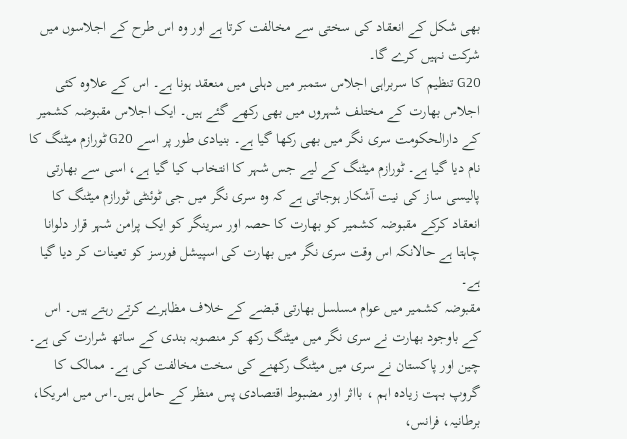بھی شکل کے انعقاد کی سختی سے مخالفت کرتا ہے اور وہ اس طرح کے اجلاسوں میں شرکت نہیں کرے گا۔
G20 تنظیم کا سربراہی اجلاس ستمبر میں دہلی میں منعقد ہونا ہے۔ اس کے علاوہ کئی اجلاس بھارت کے مختلف شہروں میں بھی رکھے گئے ہیں۔ ایک اجلاس مقبوضہ کشمیر کے دارالحکومت سری نگر میں بھی رکھا گیا ہے۔ بنیادی طور پر اسے G20 ٹورازم میٹنگ کا نام دیا گیا ہے۔ ٹورازم میٹنگ کے لیے جس شہر کا انتخاب کیا گیا ہے، اسی سے بھارتی پالیسی ساز کی نیت آشکار ہوجاتی ہے کہ وہ سری نگر میں جی ٹوئنٹی ٹورازم میٹنگ کا انعقاد کرکے مقبوضہ کشمیر کو بھارت کا حصہ اور سرینگر کو ایک پرامن شہر قرار دلوانا چاہتا ہے حالانکہ اس وقت سری نگر میں بھارت کی اسپیشل فورسز کو تعینات کر دیا گیا ہے۔
مقبوضہ کشمیر میں عوام مسلسل بھارتی قبضے کے خلاف مظاہرے کرتے رہتے ہیں۔ اس کے باوجود بھارت نے سری نگر میں میٹنگ رکھ کر منصوبہ بندی کے ساتھ شرارت کی ہے۔ چین اور پاکستان نے سری میں میٹنگ رکھنے کی سخت مخالفت کی ہے۔ ممالک کا گروپ بہت زیادہ اہم ، بااثر اور مضبوط اقتصادی پس منظر کے حامل ہیں۔اس میں امریکا، برطانیہ، فرانس،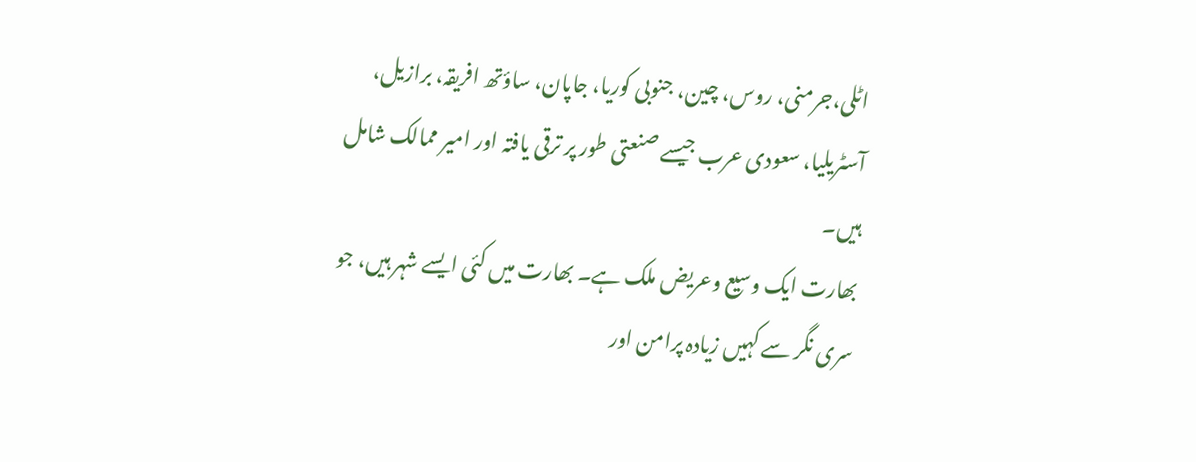اٹلی،جرمنی، روس، چین، جنوبی کوریا، جاپان، ساؤتھ افریقہ، برازیل، آسٹریلیا، سعودی عرب جیسے صنعتی طور پر ترقی یافتہ اور امیر ممالک شامل ہیں۔
بھارت ایک وسیع وعریض ملک ہے۔ بھارت میں کئی ایسے شہر ہیں، جو سری نگر سے کہیں زیادہ پرامن اور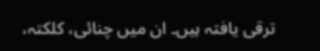ترقی یافتہ ہیں۔ ان میں چنائی، کلکتہ،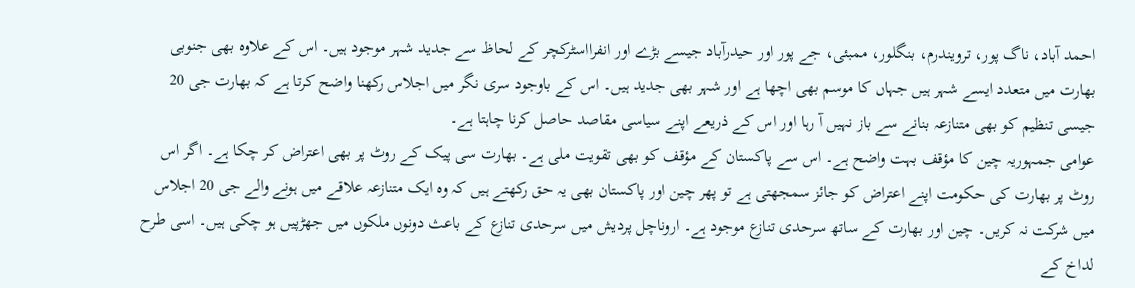احمد آباد، ناگ پور، ترویندرم، بنگلور، ممبئی، جے پور اور حیدرآباد جیسے بڑے اور انفرااسٹرکچر کے لحاظ سے جدید شہر موجود ہیں۔ اس کے علاوہ بھی جنوبی بھارت میں متعدد ایسے شہر ہیں جہاں کا موسم بھی اچھا ہے اور شہر بھی جدید ہیں۔ اس کے باوجود سری نگر میں اجلاس رکھنا واضح کرتا ہے کہ بھارت جی 20 جیسی تنظیم کو بھی متنازعہ بنانے سے باز نہیں آ رہا اور اس کے ذریعے اپنے سیاسی مقاصد حاصل کرنا چاہتا ہے۔
عوامی جمہوریہ چین کا مؤقف بہت واضح ہے۔ اس سے پاکستان کے مؤقف کو بھی تقویت ملی ہے۔ بھارت سی پیک کے روٹ پر بھی اعتراض کر چکا ہے۔ اگر اس روٹ پر بھارت کی حکومت اپنے اعتراض کو جائز سمجھتی ہے تو پھر چین اور پاکستان بھی یہ حق رکھتے ہیں کہ وہ ایک متنازعہ علاقے میں ہونے والے جی 20 اجلاس میں شرکت نہ کریں۔ چین اور بھارت کے ساتھ سرحدی تنازع موجود ہے۔ اروناچل پردیش میں سرحدی تنازع کے باعث دونوں ملکوں میں جھڑپیں ہو چکی ہیں۔ اسی طرح لداخ کے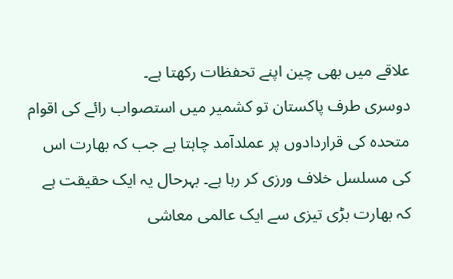علاقے میں بھی چین اپنے تحفظات رکھتا ہے۔
دوسری طرف پاکستان تو کشمیر میں استصواب رائے کی اقوام متحدہ کی قراردادوں پر عملدآمد چاہتا ہے جب کہ بھارت اس کی مسلسل خلاف ورزی کر رہا ہے۔ بہرحال یہ ایک حقیقت ہے کہ بھارت بڑی تیزی سے ایک عالمی معاشی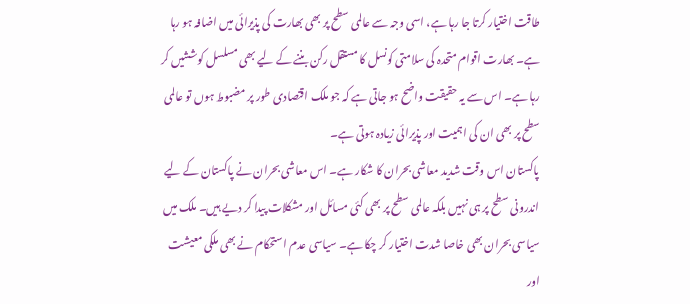طاقت اختیار کرتا جا رہا ہے، اسی وجہ سے عالمی سطح پر بھی بھارت کی پذیرائی میں اضافہ ہو رہا ہے۔ بھارت اقوام متحدہ کی سلامتی کونسل کا مستقل رکن بننے کے لیے بھی مسلسل کوششیں کر رہا ہے۔ اس سے یہ حقیقت واضح ہو جاتی ہے کہ جو ملک اقتصادی طور پر مضبوط ہوں تو عالمی سطح پر بھی ان کی اہمیت اور پذیرائی زیادہ ہوتی ہے۔
پاکستان اس وقت شدید معاشی بحران کا شکار ہے۔ اس معاشی بحران نے پاکستان کے لیے اندرونی سطح پر ہی نہیں بلکہ عالمی سطح پر بھی کئی مسائل اور مشکلات پیدا کر دیے ہیں۔ ملک میں سیاسی بحران بھی خاصا شدت اختیار کر چکا ہے۔ سیاسی عدم استحکام نے بھی ملکی معیشت اور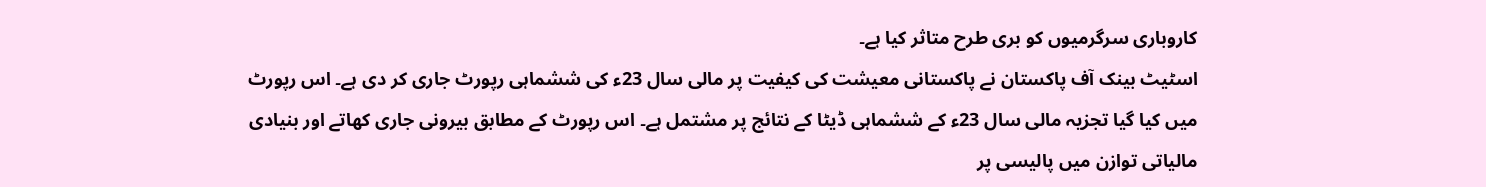کاروباری سرگرمیوں کو بری طرح متاثر کیا ہے۔
اسٹیٹ بینک آف پاکستان نے پاکستانی معیشت کی کیفیت پر مالی سال 23ء کی ششماہی رپورٹ جاری کر دی ہے۔ اس رپورٹ میں کیا گیا تجزیہ مالی سال 23ء کے ششماہی ڈیٹا کے نتائج پر مشتمل ہے۔ اس رپورٹ کے مطابق بیرونی جاری کھاتے اور بنیادی مالیاتی توازن میں پالیسی پر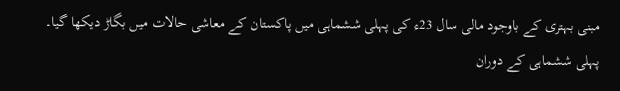مبنی بہتری کے باوجود مالی سال 23ء کی پہلی ششماہی میں پاکستان کے معاشی حالات میں بگاڑ دیکھا گیا۔ پہلی ششماہی کے دوران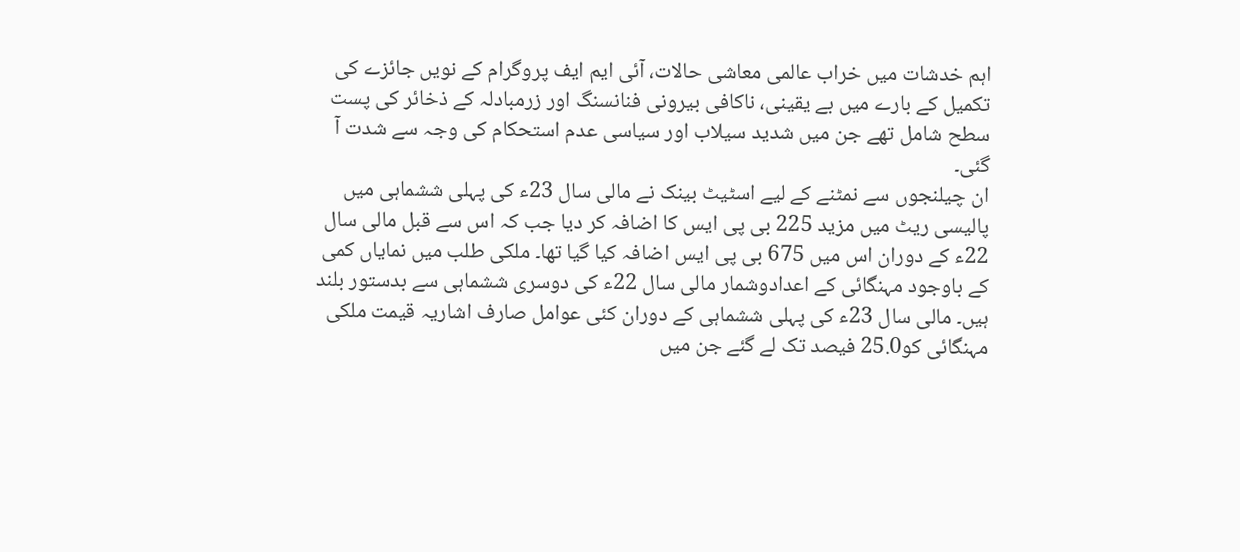اہم خدشات میں خراب عالمی معاشی حالات، آئی ایم ایف پروگرام کے نویں جائزے کی تکمیل کے بارے میں بے یقینی، ناکافی بیرونی فنانسنگ اور زرمبادلہ کے ذخائر کی پست سطح شامل تھے جن میں شدید سیلاب اور سیاسی عدم استحکام کی وجہ سے شدت آ گئی۔
ان چیلنجوں سے نمٹنے کے لیے اسٹیٹ بینک نے مالی سال 23ء کی پہلی ششماہی میں پالیسی ریٹ میں مزید 225 بی پی ایس کا اضافہ کر دیا جب کہ اس سے قبل مالی سال 22ء کے دوران اس میں 675 بی پی ایس اضافہ کیا گیا تھا۔ ملکی طلب میں نمایاں کمی کے باوجود مہنگائی کے اعدادوشمار مالی سال 22ء کی دوسری ششماہی سے بدستور بلند ہیں۔ مالی سال 23ء کی پہلی ششماہی کے دوران کئی عوامل صارف اشاریہ قیمت ملکی مہنگائی کو25.0 فیصد تک لے گئے جن میں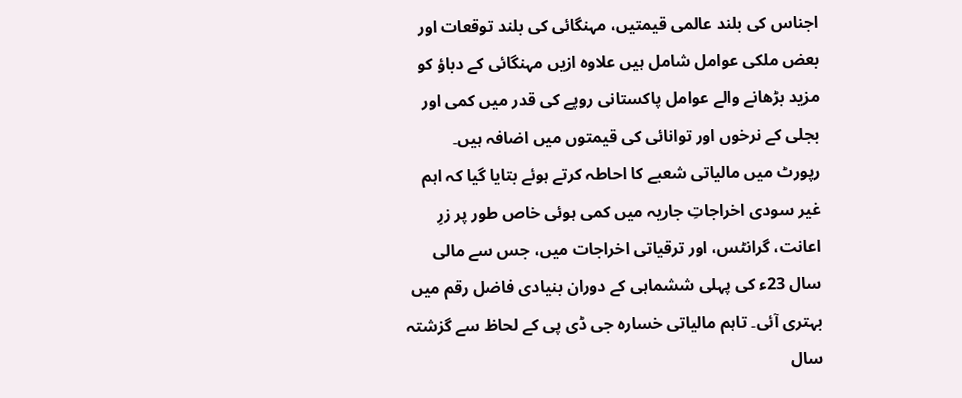اجناس کی بلند عالمی قیمتیں، مہنگائی کی بلند توقعات اور بعض ملکی عوامل شامل ہیں علاوہ ازیں مہنگائی کے دباؤ کو مزید بڑھانے والے عوامل پاکستانی روپے کی قدر میں کمی اور بجلی کے نرخوں اور توانائی کی قیمتوں میں اضافہ ہیں۔
رپورٹ میں مالیاتی شعبے کا احاطہ کرتے ہوئے بتایا گیا کہ اہم غیر سودی اخراجاتِ جاریہ میں کمی ہوئی خاص طور پر زرِ اعانت، گرانٹس، اور ترقیاتی اخراجات میں، جس سے مالی سال 23ء کی پہلی ششماہی کے دوران بنیادی فاضل رقم میں بہتری آئی۔ تاہم مالیاتی خسارہ جی ڈی پی کے لحاظ سے گزشتہ سال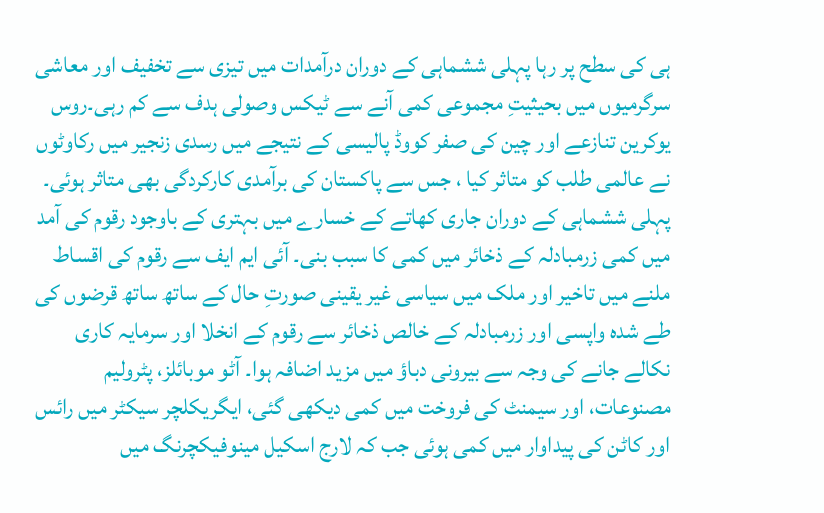ہی کی سطح پر رہا پہلی ششماہی کے دوران درآمدات میں تیزی سے تخفیف اور معاشی سرگرمیوں میں بحیثیتِ مجموعی کمی آنے سے ٹیکس وصولی ہدف سے کم رہی۔روس یوکرین تنازعے اور چین کی صفر کووڈ پالیسی کے نتیجے میں رسدی زنجیر میں رکاوٹوں نے عالمی طلب کو متاثر کیا ، جس سے پاکستان کی برآمدی کارکردگی بھی متاثر ہوئی۔
پہلی ششماہی کے دوران جاری کھاتے کے خسارے میں بہتری کے باوجود رقوم کی آمد میں کمی زرمبادلہ کے ذخائر میں کمی کا سبب بنی۔ آئی ایم ایف سے رقوم کی اقساط ملنے میں تاخیر اور ملک میں سیاسی غیر یقینی صورتِ حال کے ساتھ ساتھ قرضوں کی طے شدہ واپسی اور زرمبادلہ کے خالص ذخائر سے رقوم کے انخلا اور سرمایہ کاری نکالے جانے کی وجہ سے بیرونی دباؤ میں مزید اضافہ ہوا۔ آٹو موبائلز، پٹرولیم مصنوعات، اور سیمنٹ کی فروخت میں کمی دیکھی گئی، ایگریکلچر سیکٹر میں رائس اور کاٹن کی پیداوار میں کمی ہوئی جب کہ لارج اسکیل مینوفیکچرنگ میں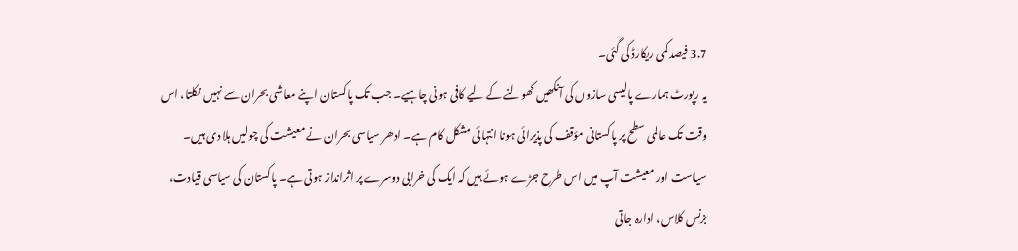3.7 فیصد کمی ریکارڈ کی گئی۔
یہ رپورٹ ہمارے پالیسی سازوں کی آنکھیں کھولنے کے لیے کافی ہونی چاہیے۔ جب تک پاکستان اپنے معاشی بحران سے نہیں نکلتا، اس وقت تک عالمی سطح پر پاکستانی مؤقف کی پذیرائی ہونا انتہائی مشکل کام ہے۔ ادھر سیاسی بحران نے معیشت کی چولیں ہلا دی ہیں۔ سیاست اور معیشت آپ میں اس طرح جڑے ہوئے ہیں کہ ایک کی خرابی دوسرے پر اثرانداز ہوتی ہے۔ پاکستان کی سیاسی قیادت، بزنس کلاس، ادارہ جاتی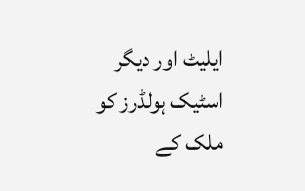ایلیٹ اور دیگر اسٹیک ہولڈرز کو ملک کے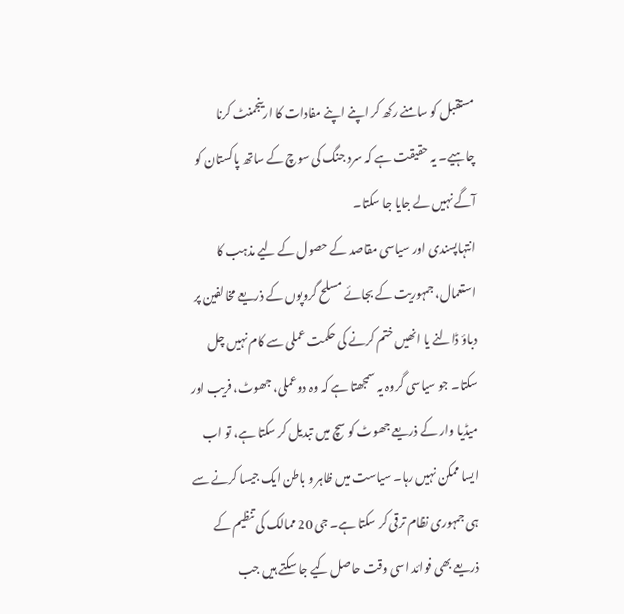مستقبل کو سامنے رکھ کر اپنے اپنے مفادات کا ارینجمنٹ کرنا چاہیے۔ یہ حقیقت ہے کہ سرد جنگ کی سوچ کے ساتھ پاکستان کو آگے نہیں لے جایا جا سکتا۔
انتہاپسندی اور سیاسی مقاصد کے حصول کے لیے مذہب کا استعمال، جمہوریت کے بجائے مسلح گروپوں کے ذریعے مخالفین پر دباؤ ڈالنے یا انھیں ختم کرنے کی حکمت عملی سے کام نہیں چل سکتا۔ جو سیاسی گروہ یہ سمجھتا ہے کہ وہ دوعملی، جھوٹ، فریب اور میڈیا وار کے ذریعے جھوٹ کو سچ میں تبدیل کر سکتا ہے، تو اب ایسا ممکن نہیں رہا۔ سیاست میں ظاہر و باطن ایک جیسا کرنے سے ہی جمہوری نظام ترقی کر سکتا ہے۔ جی 20 ممالک کی تنظیم کے ذریعے بھی فوائد اسی وقت حاصل کیے جا سکتے ہیں جب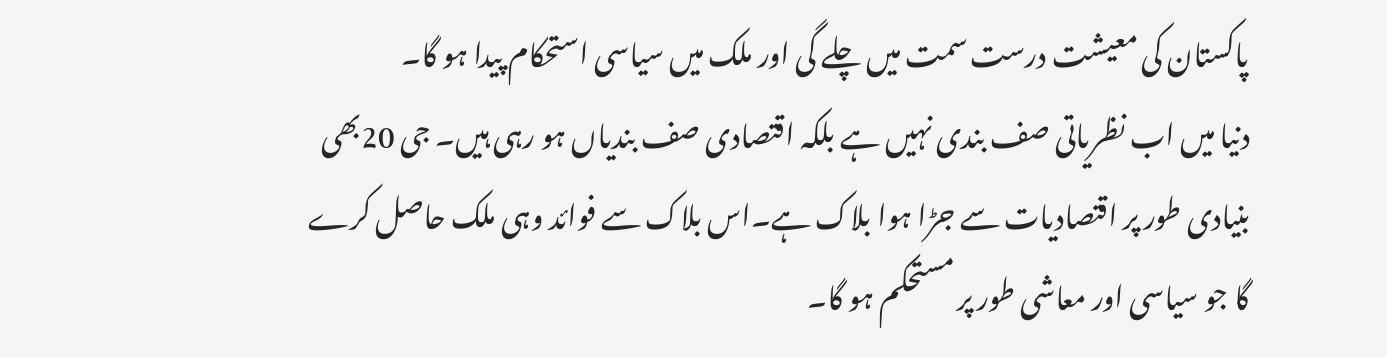پاکستان کی معیشت درست سمت میں چلے گی اور ملک میں سیاسی استحکام پیدا ہو گا۔
دنیا میں اب نظریاتی صف بندی نہیں ہے بلکہ اقتصادی صف بندیاں ہو رہی ہیں۔ جی 20بھی بنیادی طور پر اقتصادیات سے جڑا ہوا بلاک ہے۔اس بلاک سے فوائد وہی ملک حاصل کرے گا جو سیاسی اور معاشی طور پر مستحکم ہو گا۔